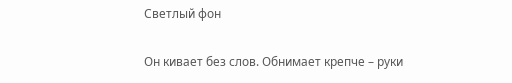Светлый фон

Он кивает без слов. Обнимает крепче – руки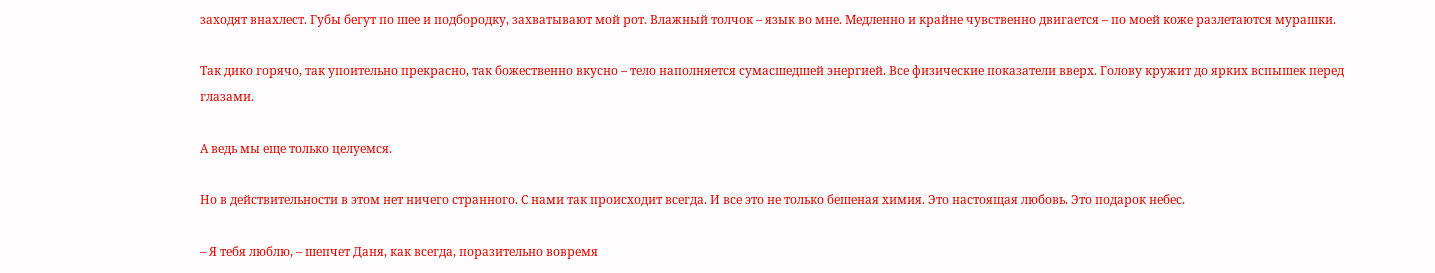заходят внахлест. Губы бегут по шее и подбородку, захватывают мой рот. Влажный толчок – язык во мне. Медленно и крайне чувственно двигается – по моей коже разлетаются мурашки.

Так дико горячо, так упоительно прекрасно, так божественно вкусно – тело наполняется сумасшедшей энергией. Все физические показатели вверх. Голову кружит до ярких вспышек перед глазами.

А ведь мы еще только целуемся.

Но в действительности в этом нет ничего странного. С нами так происходит всегда. И все это не только бешеная химия. Это настоящая любовь. Это подарок небес.

– Я тебя люблю, – шепчет Даня, как всегда, поразительно вовремя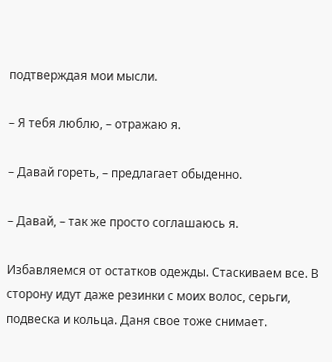подтверждая мои мысли.

– Я тебя люблю, – отражаю я.

– Давай гореть, – предлагает обыденно.

– Давай, – так же просто соглашаюсь я.

Избавляемся от остатков одежды. Стаскиваем все. В сторону идут даже резинки с моих волос, серьги, подвеска и кольца. Даня свое тоже снимает.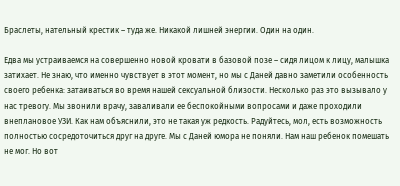Браслеты, нательный крестик – туда же. Никакой лишней энергии. Один на один.

Едва мы устраиваемся на совершенно новой кровати в базовой позе – сидя лицом к лицу, малышка затихает. Не знаю, что именно чувствует в этот момент, но мы с Даней давно заметили особенность своего ребенка: затаиваться во время нашей сексуальной близости. Несколько раз это вызывало у нас тревогу. Мы звонили врачу, заваливали ее беспокойными вопросами и даже проходили внеплановое УЗИ. Как нам объяснили, это не такая уж редкость. Радуйтесь, мол, есть возможность полностью сосредоточиться друг на друге. Мы с Даней юмора не поняли. Нам наш ребенок помешать не мог. Но вот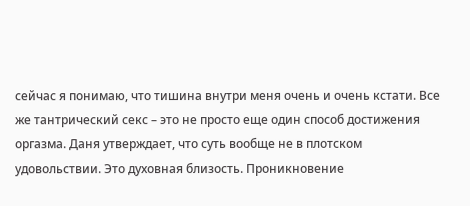сейчас я понимаю, что тишина внутри меня очень и очень кстати. Все же тантрический секс – это не просто еще один способ достижения оргазма. Даня утверждает, что суть вообще не в плотском удовольствии. Это духовная близость. Проникновение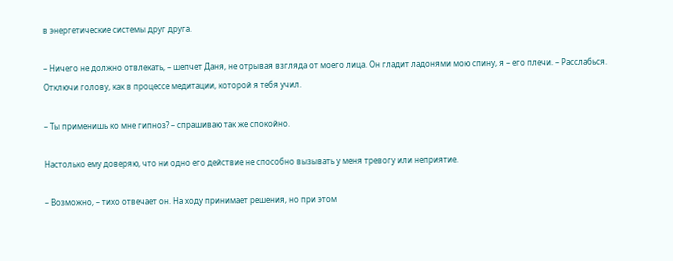в энергетические системы друг друга.

– Ничего не должно отвлекать, – шепчет Даня, не отрывая взгляда от моего лица. Он гладит ладонями мою спину, я – его плечи. – Расслабься. Отключи голову, как в процессе медитации, которой я тебя учил.

– Ты применишь ко мне гипноз? – спрашиваю так же спокойно.

Настолько ему доверяю, что ни одно его действие не способно вызывать у меня тревогу или неприятие.

– Возможно, – тихо отвечает он. На ходу принимает решения, но при этом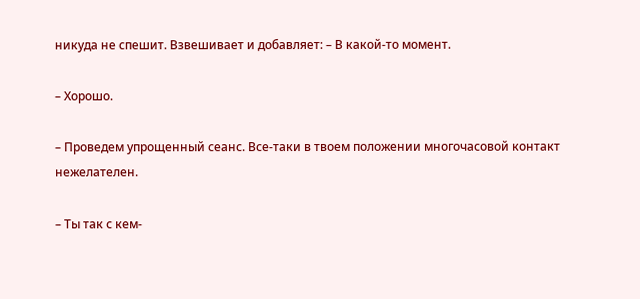никуда не спешит. Взвешивает и добавляет: – В какой-то момент.

– Хорошо.

– Проведем упрощенный сеанс. Все-таки в твоем положении многочасовой контакт нежелателен.

– Ты так с кем-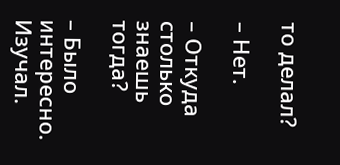то делал?

– Нет.

– Откуда столько знаешь тогда?

– Было интересно. Изучал.